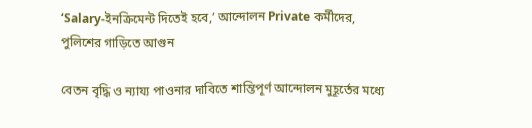‘Salary-ইনক্রিমেন্ট দিতেই হবে,’ আন্দোলন Private কর্মীদের, পুলিশের গাড়িতে আগুন

বেতন বৃদ্ধি ও ন্যায্য পাওনার দাবিতে শান্তিপূর্ণ আন্দোলন মুহূর্তের মধ্যে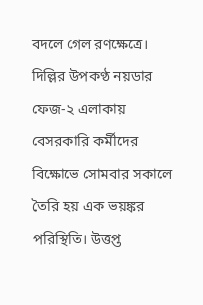বদলে গেল রণক্ষেত্রে। দিল্লির উপকণ্ঠ নয়ডার ফেজ-২ এলাকায় বেসরকারি কর্মীদের বিক্ষোভে সোমবার সকালে তৈরি হয় এক ভয়ঙ্কর পরিস্থিতি। উত্তপ্ত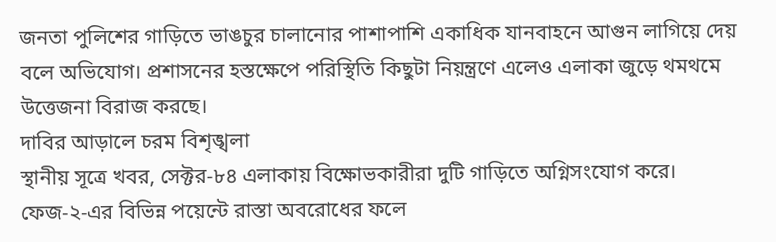জনতা পুলিশের গাড়িতে ভাঙচুর চালানোর পাশাপাশি একাধিক যানবাহনে আগুন লাগিয়ে দেয় বলে অভিযোগ। প্রশাসনের হস্তক্ষেপে পরিস্থিতি কিছুটা নিয়ন্ত্রণে এলেও এলাকা জুড়ে থমথমে উত্তেজনা বিরাজ করছে।
দাবির আড়ালে চরম বিশৃঙ্খলা
স্থানীয় সূত্রে খবর, সেক্টর-৮৪ এলাকায় বিক্ষোভকারীরা দুটি গাড়িতে অগ্নিসংযোগ করে। ফেজ-২-এর বিভিন্ন পয়েন্টে রাস্তা অবরোধের ফলে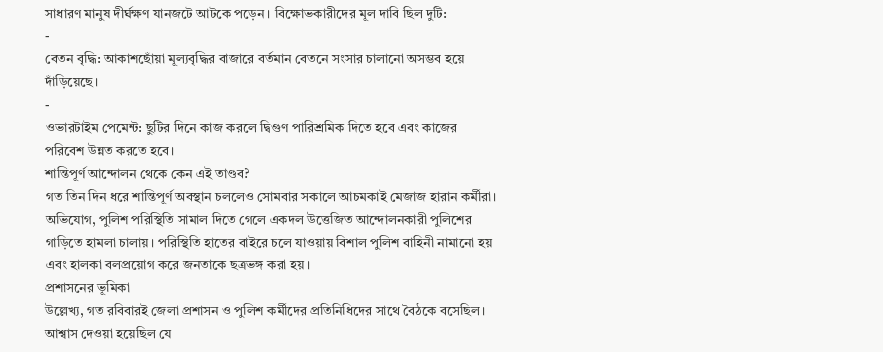সাধারণ মানুষ দীর্ঘক্ষণ যানজটে আটকে পড়েন। বিক্ষোভকারীদের মূল দাবি ছিল দুটি:
-
বেতন বৃদ্ধি: আকাশছোঁয়া মূল্যবৃদ্ধির বাজারে বর্তমান বেতনে সংসার চালানো অসম্ভব হয়ে দাঁড়িয়েছে।
-
ওভারটাইম পেমেন্ট: ছুটির দিনে কাজ করলে দ্বিগুণ পারিশ্রমিক দিতে হবে এবং কাজের পরিবেশ উন্নত করতে হবে।
শান্তিপূর্ণ আন্দোলন থেকে কেন এই তাণ্ডব?
গত তিন দিন ধরে শান্তিপূর্ণ অবস্থান চললেও সোমবার সকালে আচমকাই মেজাজ হারান কর্মীরা। অভিযোগ, পুলিশ পরিস্থিতি সামাল দিতে গেলে একদল উত্তেজিত আন্দোলনকারী পুলিশের গাড়িতে হামলা চালায়। পরিস্থিতি হাতের বাইরে চলে যাওয়ায় বিশাল পুলিশ বাহিনী নামানো হয় এবং হালকা বলপ্রয়োগ করে জনতাকে ছত্রভঙ্গ করা হয়।
প্রশাসনের ভূমিকা
উল্লেখ্য, গত রবিবারই জেলা প্রশাসন ও পুলিশ কর্মীদের প্রতিনিধিদের সাথে বৈঠকে বসেছিল। আশ্বাস দেওয়া হয়েছিল যে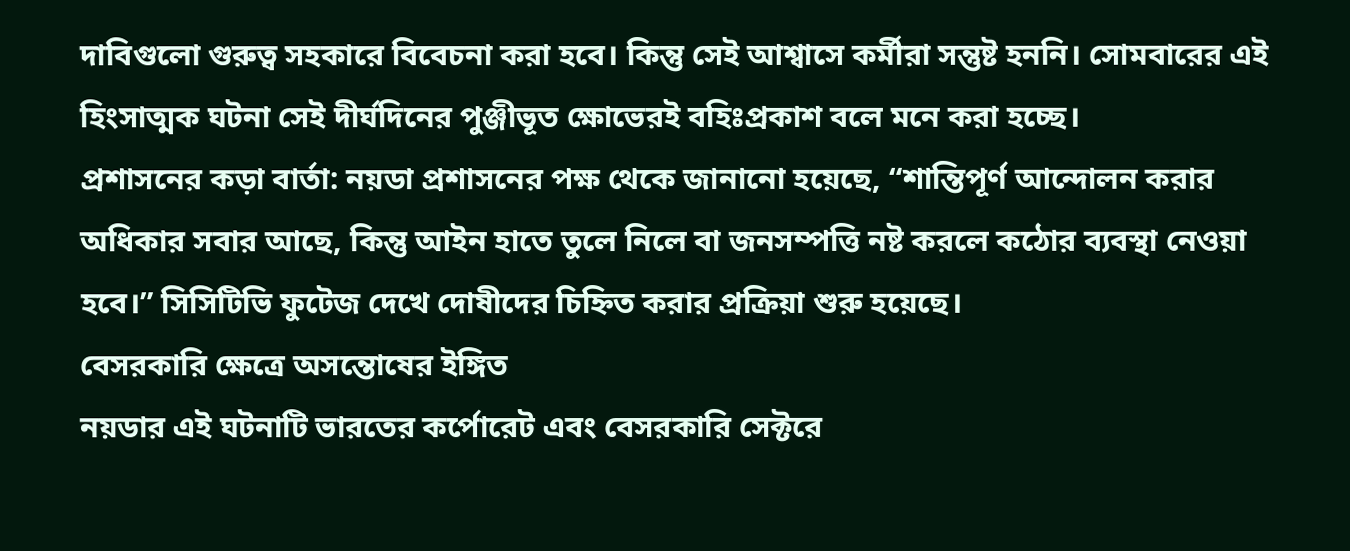দাবিগুলো গুরুত্ব সহকারে বিবেচনা করা হবে। কিন্তু সেই আশ্বাসে কর্মীরা সন্তুষ্ট হননি। সোমবারের এই হিংসাত্মক ঘটনা সেই দীর্ঘদিনের পুঞ্জীভূত ক্ষোভেরই বহিঃপ্রকাশ বলে মনে করা হচ্ছে।
প্রশাসনের কড়া বার্তা: নয়ডা প্রশাসনের পক্ষ থেকে জানানো হয়েছে, “শান্তিপূর্ণ আন্দোলন করার অধিকার সবার আছে, কিন্তু আইন হাতে তুলে নিলে বা জনসম্পত্তি নষ্ট করলে কঠোর ব্যবস্থা নেওয়া হবে।” সিসিটিভি ফুটেজ দেখে দোষীদের চিহ্নিত করার প্রক্রিয়া শুরু হয়েছে।
বেসরকারি ক্ষেত্রে অসন্তোষের ইঙ্গিত
নয়ডার এই ঘটনাটি ভারতের কর্পোরেট এবং বেসরকারি সেক্টরে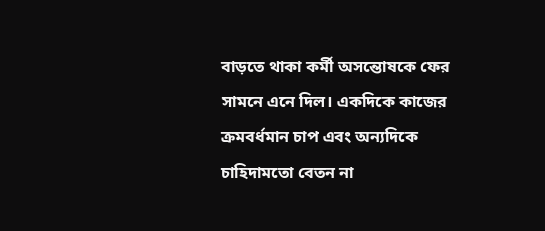বাড়তে থাকা কর্মী অসন্তোষকে ফের সামনে এনে দিল। একদিকে কাজের ক্রমবর্ধমান চাপ এবং অন্যদিকে চাহিদামতো বেতন না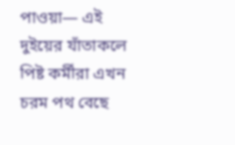পাওয়া— এই দুইয়ের যাঁতাকলে পিষ্ট কর্মীরা এখন চরম পথ বেছে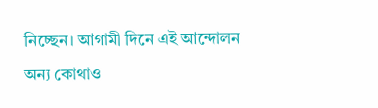নিচ্ছেন। আগামী দিনে এই আন্দোলন অন্য কোথাও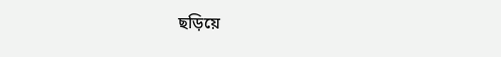ছড়িয়ে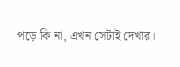পড়ে কি না, এখন সেটাই দেখার।